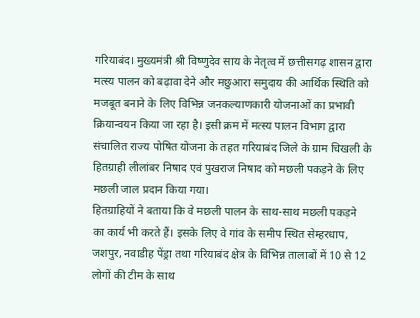गरियाबंद। मुख्यमंत्री श्री विष्णुदेव साय के नेतृत्व में छत्तीसगढ़ शासन द्वारा मत्स्य पालन को बढ़ावा देने और मछुआरा समुदाय की आर्थिक स्थिति को मजबूत बनाने के लिए विभिन्न जनकल्याणकारी योजनाओं का प्रभावी क्रियान्वयन किया जा रहा है। इसी क्रम में मत्स्य पालन विभाग द्वारा संचालित राज्य पोषित योजना के तहत गरियाबंद जिले के ग्राम चिखली के हितग्राही लीलांबर निषाद एवं पुखराज निषाद को मछली पकड़ने के लिए मछली जाल प्रदान किया गया।
हितग्राहियों ने बताया कि वे मछली पालन के साथ-साथ मछली पकड़ने का कार्य भी करते हैं। इसके लिए वे गांव के समीप स्थित सेम्हरधाप, जशपुर, नवाडीह पेंड्रा तथा गरियाबंद क्षेत्र के विभिन्न तालाबों में 10 से 12 लोगों की टीम के साथ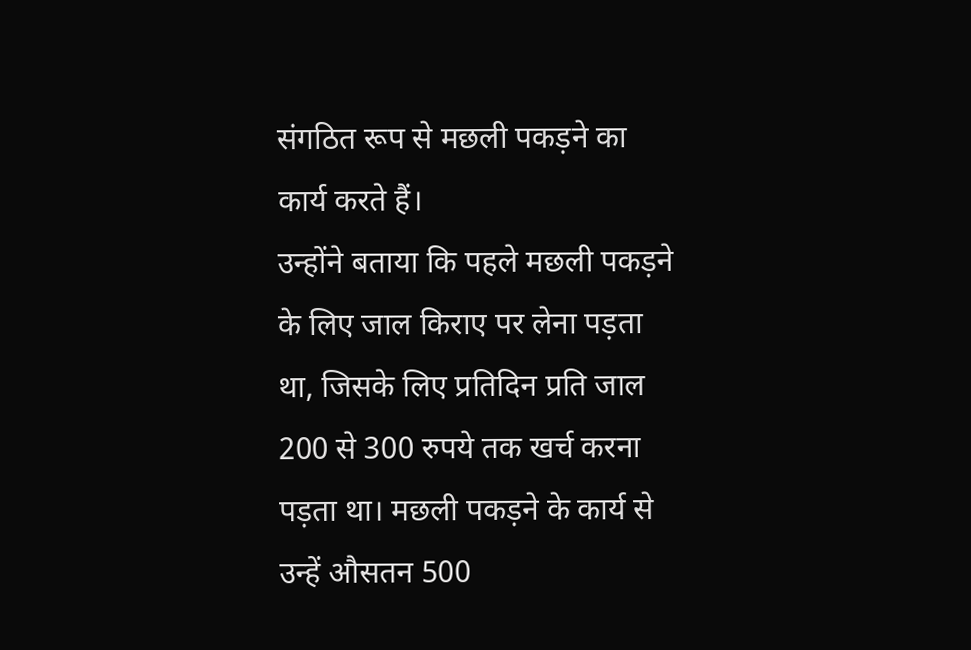संगठित रूप से मछली पकड़ने का कार्य करते हैं।
उन्होंने बताया कि पहले मछली पकड़ने के लिए जाल किराए पर लेना पड़ता था, जिसके लिए प्रतिदिन प्रति जाल 200 से 300 रुपये तक खर्च करना पड़ता था। मछली पकड़ने के कार्य से उन्हें औसतन 500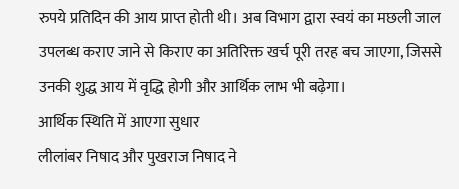रुपये प्रतिदिन की आय प्राप्त होती थी। अब विभाग द्वारा स्वयं का मछली जाल उपलब्ध कराए जाने से किराए का अतिरिक्त खर्च पूरी तरह बच जाएगा, जिससे उनकी शुद्ध आय में वृद्धि होगी और आर्थिक लाभ भी बढ़ेगा।
आर्थिक स्थिति में आएगा सुधार
लीलांबर निषाद और पुखराज निषाद ने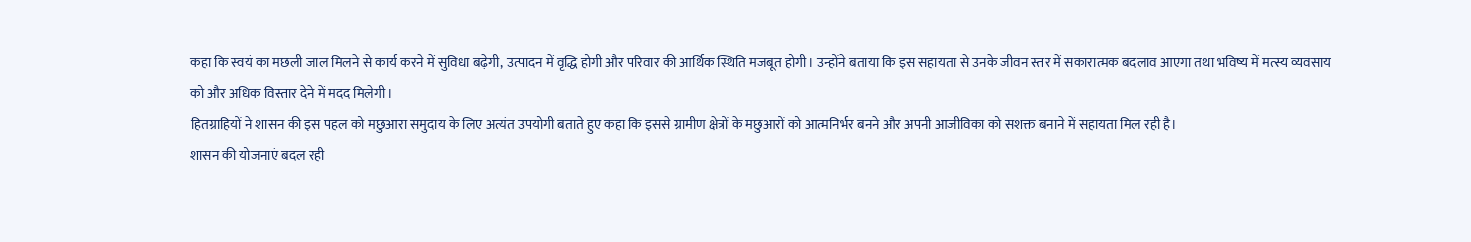कहा कि स्वयं का मछली जाल मिलने से कार्य करने में सुविधा बढ़ेगी, उत्पादन में वृद्धि होगी और परिवार की आर्थिक स्थिति मजबूत होगी। उन्होंने बताया कि इस सहायता से उनके जीवन स्तर में सकारात्मक बदलाव आएगा तथा भविष्य में मत्स्य व्यवसाय को और अधिक विस्तार देने में मदद मिलेगी।
हितग्राहियों ने शासन की इस पहल को मछुआरा समुदाय के लिए अत्यंत उपयोगी बताते हुए कहा कि इससे ग्रामीण क्षेत्रों के मछुआरों को आत्मनिर्भर बनने और अपनी आजीविका को सशक्त बनाने में सहायता मिल रही है।
शासन की योजनाएं बदल रही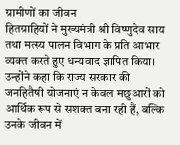ग्रामीणों का जीवन
हितग्राहियों ने मुख्यमंत्री श्री विष्णुदेव साय तथा मत्स्य पालन विभाग के प्रति आभार व्यक्त करते हुए धन्यवाद ज्ञापित किया। उन्होंने कहा कि राज्य सरकार की जनहितैषी योजनाएं न केवल मछुआरों को आर्थिक रूप से सशक्त बना रही हैं, बल्कि उनके जीवन में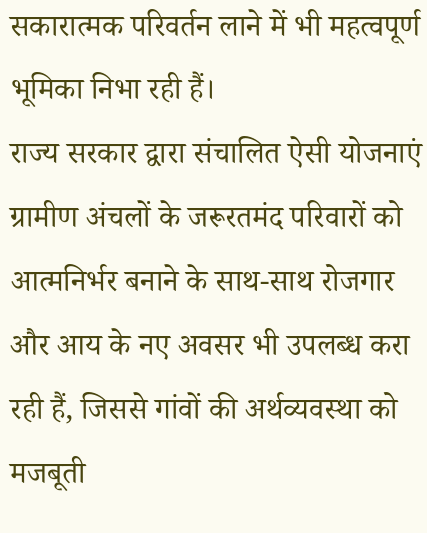सकारात्मक परिवर्तन लाने में भी महत्वपूर्ण भूमिका निभा रही हैं।
राज्य सरकार द्वारा संचालित ऐसी योजनाएं ग्रामीण अंचलों के जरूरतमंद परिवारों को आत्मनिर्भर बनाने के साथ-साथ रोजगार और आय के नए अवसर भी उपलब्ध करा रही हैं, जिससे गांवों की अर्थव्यवस्था को मजबूती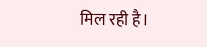मिल रही है।